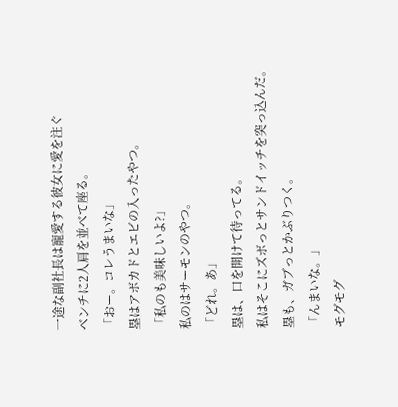一途な副社長は寵愛する彼女に愛を注ぐ
ベンチに2人肩を並べて座る。
「おー。コレうまいな」
塁はアボカドとエビの入ったやつ。
「私のも美味しいよ?」
私のはサーモンのやつ。
「どれ。あ」
塁は、口を開けて待ってる。
私はそこにズボっとサンドイッチを突っ込んだ。
塁も、ガブっとかぶりつく。
「んまいな。」
モグモグ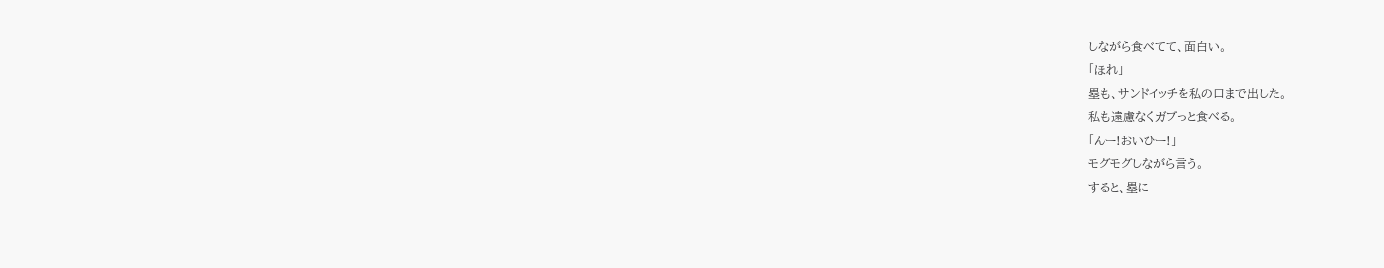しながら食べてて、面白い。
「ほれ」
塁も、サンドイッチを私の口まで出した。
私も遠慮なくガブっと食べる。
「んー!おいひー!」
モグモグしながら言う。
すると、塁に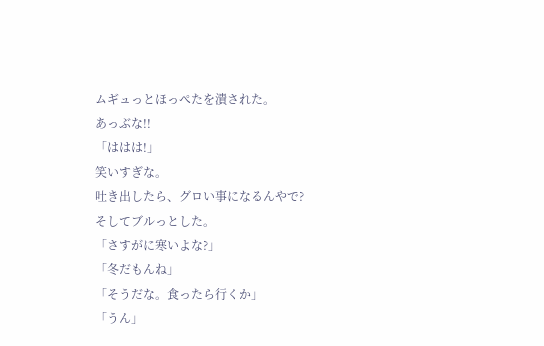ムギュっとほっぺたを潰された。
あっぶな!!
「ははは!」
笑いすぎな。
吐き出したら、グロい事になるんやで?
そしてブルっとした。
「さすがに寒いよな?」
「冬だもんね」
「そうだな。食ったら行くか」
「うん」